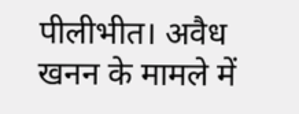पीलीभीत। अवैध खनन के मामले में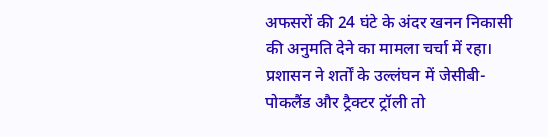अफसरों की 24 घंटे के अंदर खनन निकासी की अनुमति देने का मामला चर्चा में रहा। प्रशासन ने शर्तों के उल्लंघन में जेसीबी-पोकलैंड और ट्रैक्टर ट्रॉली तो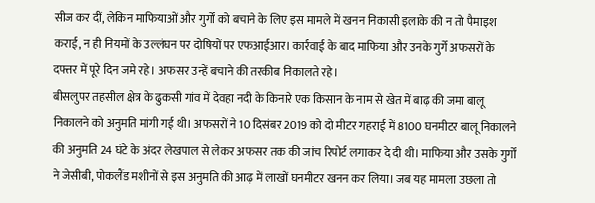सीज कर दीं, लेकिन माफियाओं और गुर्गों को बचाने के लिए इस मामले में खनन निकासी इलाके की न तो पैमाइश कराई, न ही नियमों के उल्लंघन पर दोषियों पर एफआईआर। कार्रवाई के बाद माफिया और उनके गुर्गे अफसरों के दफ्तर में पूरे दिन जमे रहे। अफसर उन्हें बचाने की तरकीब निकालते रहे।
बीसलुपर तहसील क्षेत्र के ढुकसी गांव में देवहा नदी के किनारे एक किसान के नाम से खेत में बाढ़ की जमा बालू निकालने को अनुमति मांगी गई थी। अफसरों ने 10 दिसंबर 2019 को दो मीटर गहराई में 8100 घनमीटर बालू निकालने की अनुमति 24 घंटे के अंदर लेखपाल से लेकर अफसर तक की जांच रिपोर्ट लगाकर दे दी थी। माफिया और उसके गुर्गों ने जेसीबी, पोकलैंड मशीनों से इस अनुमति की आढ़ में लाखों घनमीटर खनन कर लिया। जब यह मामला उछला तो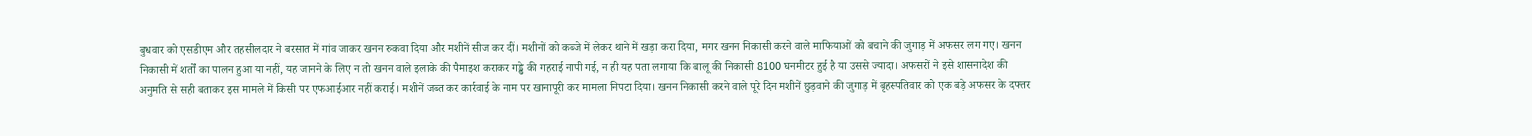बुधवार को एसडीएम और तहसीलदार ने बरसात में गांव जाकर खनन रुकवा दिया और मशीनें सीज कर दीं। मशीनों को कब्जे में लेकर थाने में खड़ा करा दिया, मगर खनन निकासी करने वाले माफियाओं को बचाने की जुगाड़ में अफसर लग गए। खनन निकासी में शर्तों का पालन हुआ या नहीं, यह जानने के लिए न तो खनन वाले इलाके की पैमाइश कराकर गड्ढे की गहराई नापी गई, न ही यह पता लगाया कि बालू की निकासी 8100 घनमीटर हुई है या उससे ज्यादा। अफसरों ने इसे शासनादेश की अनुमति से सही बताकर इस मामले में किसी पर एफआईआर नहीं कराई। मशीनें जब्त कर कार्रवाई के नाम पर खानापूरी कर मामला निपटा दिया। खनन निकासी करने वाले पूरे दिन मशीनें छुड़वाने की जुगाड़ में बृहस्पतिवार को एक बड़े अफसर के दफ्तर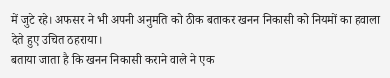में जुटे रहे। अफसर ने भी अपनी अनुमति को ठीक बताकर खनन निकासी को नियमों का हवाला देते हुए उचित ठहराया।
बताया जाता है कि खनन निकासी कराने वाले ने एक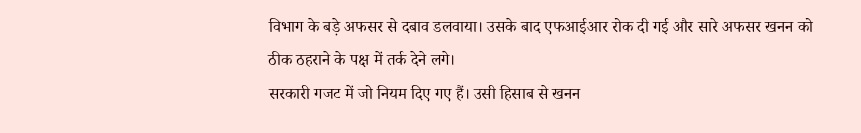विभाग के बड़े अफसर से दबाव डलवाया। उसके बाद एफआईआर रोक दी गई और सारे अफसर खनन को ठीक ठहराने के पक्ष में तर्क देने लगे।
सरकारी गजट में जो नियम दिए गए हैं। उसी हिसाब से खनन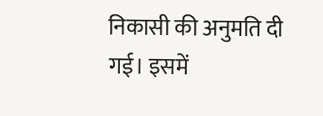निकासी की अनुमति दी गई। इसमें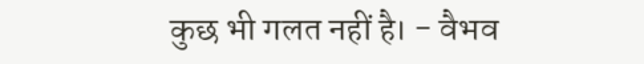कुछ भी गलत नहीं है। - वैभव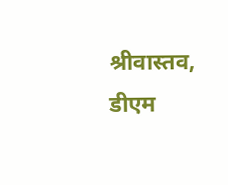श्रीवास्तव, डीएम